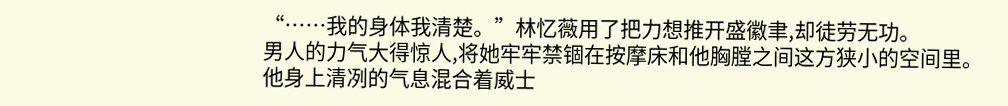“……我的身体我清楚。”林忆薇用了把力想推开盛徽聿,却徒劳无功。
男人的力气大得惊人,将她牢牢禁锢在按摩床和他胸膛之间这方狭小的空间里。
他身上清冽的气息混合着威士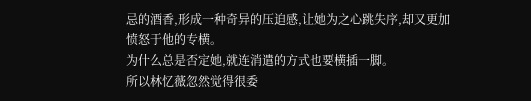忌的酒香,形成一种奇异的压迫感,让她为之心跳失序,却又更加愤怒于他的专横。
为什么总是否定她,就连消遣的方式也要横插一脚。
所以林忆薇忽然觉得很委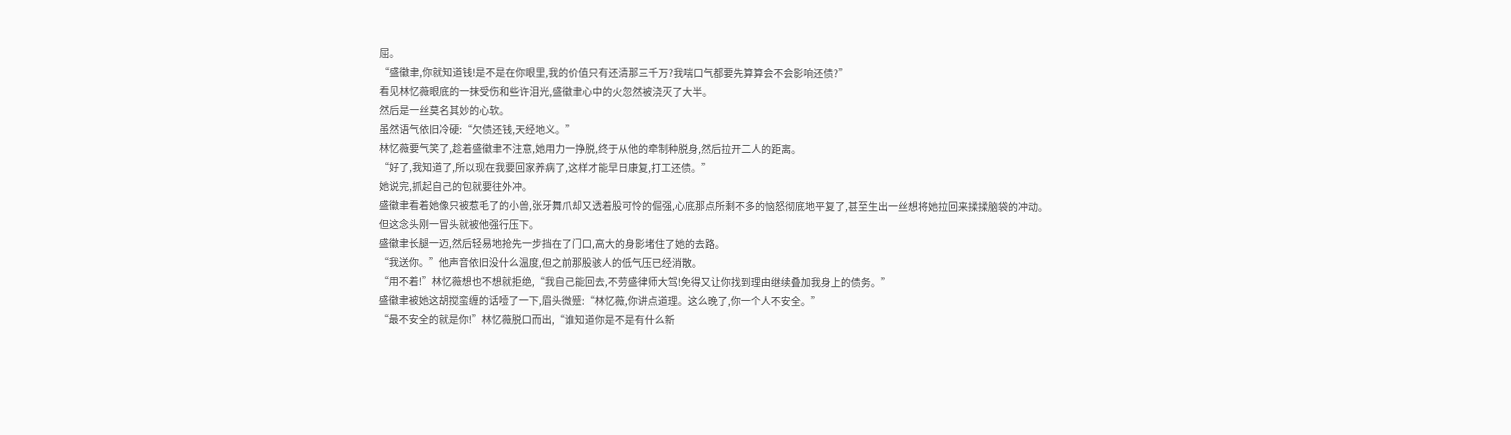屈。
“盛徽聿,你就知道钱!是不是在你眼里,我的价值只有还清那三千万?我喘口气都要先算算会不会影响还债?”
看见林忆薇眼底的一抹受伤和些许泪光,盛徽聿心中的火忽然被浇灭了大半。
然后是一丝莫名其妙的心软。
虽然语气依旧冷硬:“欠债还钱,天经地义。”
林忆薇要气笑了,趁着盛徽聿不注意,她用力一挣脱,终于从他的牵制种脱身,然后拉开二人的距离。
“好了,我知道了,所以现在我要回家养病了,这样才能早日康复,打工还债。”
她说完,抓起自己的包就要往外冲。
盛徽聿看着她像只被惹毛了的小兽,张牙舞爪却又透着股可怜的倔强,心底那点所剩不多的恼怒彻底地平复了,甚至生出一丝想将她拉回来揉揉脑袋的冲动。
但这念头刚一冒头就被他强行压下。
盛徽聿长腿一迈,然后轻易地抢先一步挡在了门口,高大的身影堵住了她的去路。
“我送你。”他声音依旧没什么温度,但之前那股骇人的低气压已经消散。
“用不着!”林忆薇想也不想就拒绝,“我自己能回去,不劳盛律师大驾!免得又让你找到理由继续叠加我身上的债务。”
盛徽聿被她这胡搅蛮缠的话噎了一下,眉头微蹙:“林忆薇,你讲点道理。这么晚了,你一个人不安全。”
“最不安全的就是你!”林忆薇脱口而出,“谁知道你是不是有什么新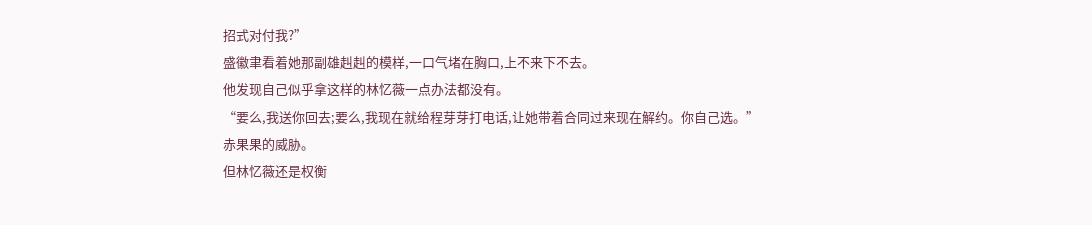招式对付我?”
盛徽聿看着她那副雄赳赳的模样,一口气堵在胸口,上不来下不去。
他发现自己似乎拿这样的林忆薇一点办法都没有。
“要么,我送你回去;要么,我现在就给程芽芽打电话,让她带着合同过来现在解约。你自己选。”
赤果果的威胁。
但林忆薇还是权衡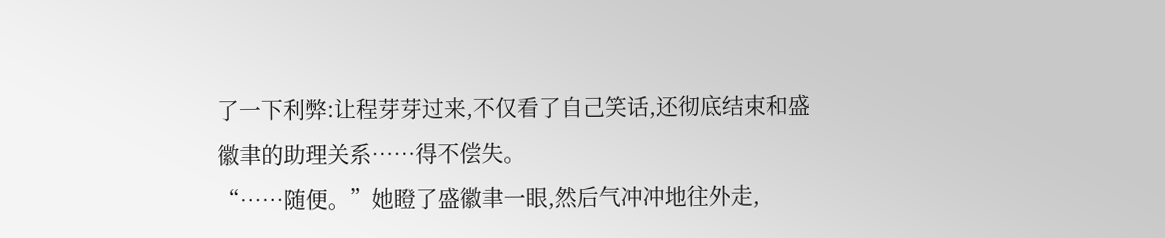了一下利弊:让程芽芽过来,不仅看了自己笑话,还彻底结束和盛徽聿的助理关系……得不偿失。
“……随便。”她瞪了盛徽聿一眼,然后气冲冲地往外走,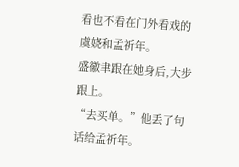看也不看在门外看戏的虞娆和孟祈年。
盛徽聿跟在她身后,大步跟上。
“去买单。”他丢了句话给孟祈年。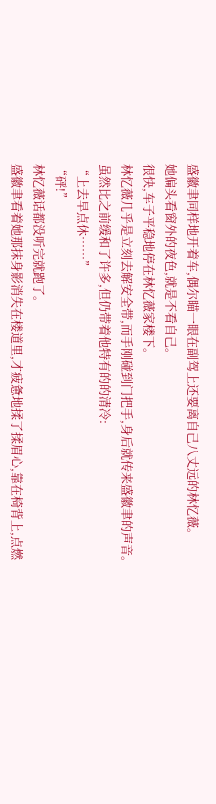盛徽聿同样地开着车,偶尔瞄一眼在副驾上还要离自己八丈远的林忆薇。
她偏头看窗外的夜色,就是不看自己。
很快,车子平稳地停在林忆薇家楼下。
林忆薇几乎是立刻去解安全带,而手刚碰到门把手,身后就传来盛徽聿的声音。
虽然比之前缓和了许多,但仍带着他特有的的清冷:
“上去早点休……”
“砰!”
林忆薇话都没听完就跑了。
盛徽聿看着她那抹身影消失在楼道里,才疲惫地揉了揉眉心,靠在椅背上,点燃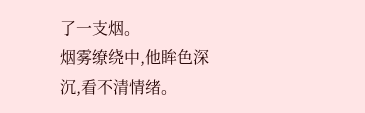了一支烟。
烟雾缭绕中,他眸色深沉,看不清情绪。